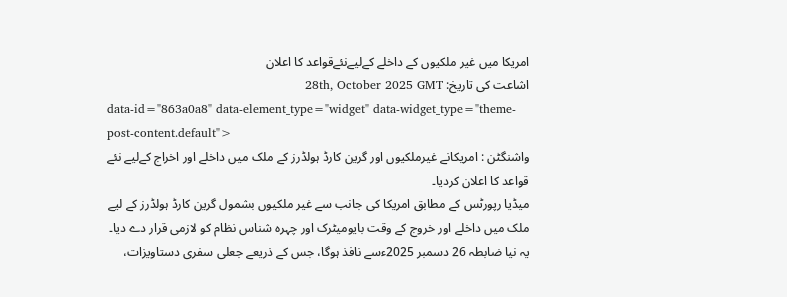امریکا میں غیر ملکیوں کے داخلے کےلیےنئےقواعد کا اعلان
اشاعت کی تاریخ: 28th, October 2025 GMT
data-id="863a0a8" data-element_type="widget" data-widget_type="theme-post-content.default">
واشنگٹن : امریکانے غیرملکیوں اور گرین کارڈ ہولڈرز کے ملک میں داخلے اور اخراج کےلیے نئے قواعد کا اعلان کردیا۔
میڈیا رپورٹس کے مطابق امریکا کی جانب سے غیر ملکیوں بشمول گرین کارڈ ہولڈرز کے لیے ملک میں داخلے اور خروج کے وقت بایومیٹرک اور چہرہ شناس نظام کو لازمی قرار دے دیا۔
یہ نیا ضابطہ 26 دسمبر 2025ءسے نافذ ہوگا، جس کے ذریعے جعلی سفری دستاویزات،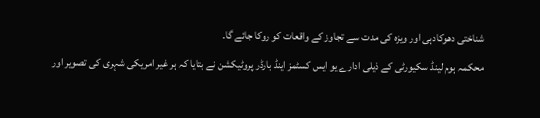شناختی دھوکادہی اور ویزہ کی مدت سے تجاوز کے واقعات کو روکا جائے گا۔
محکمہ ہوم لینڈ سکیورٹی کے ذیلی ادارے یو ایس کسٹمز اینڈ بارڈر پروٹیکشن نے بتایا کہ ہر غیر امریکی شہری کی تصویر اور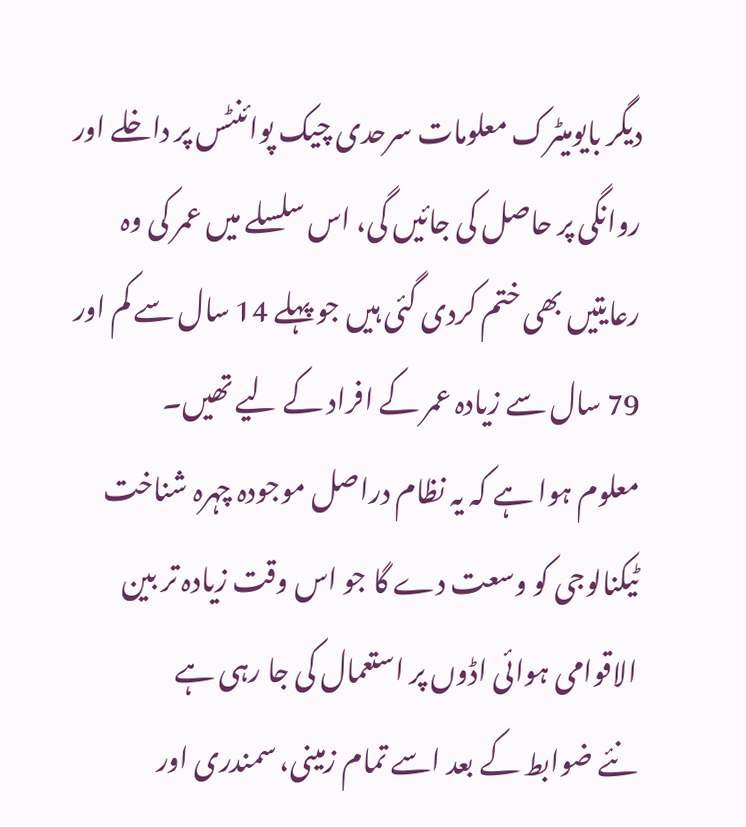دیگر بایومیٹرک معلومات سرحدی چیک پوائنٹس پر داخلے اور روانگی پر حاصل کی جائیں گی، اس سلسلے میں عمر کی وہ رعایتیں بھی ختم کردی گئی ہیں جو پہلے 14 سال سے کم اور 79 سال سے زیادہ عمر کے افراد کے لیے تھیں۔
معلوم ہوا ہے کہ یہ نظام دراصل موجودہ چہرہ شناخت ٹیکنالوجی کو وسعت دے گا جو اس وقت زیادہ تر بین الاقوامی ہوائی اڈوں پر استعمال کی جا رہی ہے
نئے ضوابط کے بعد اسے تمام زمینی، سمندری اور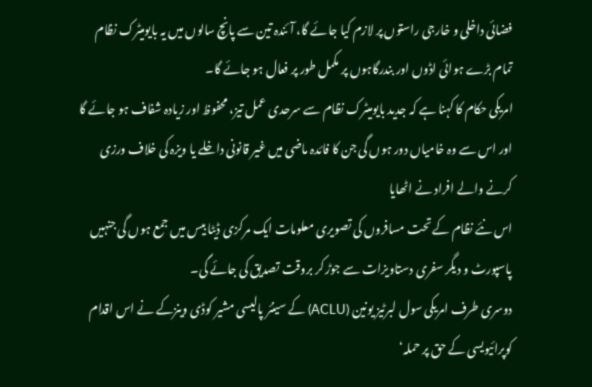فضائی داخلی و خارجی راستوں پر لازم کیا جائے گا، آئندہ تین سے پانچ سالوں میں یہ بایومیٹرک نظام تمام بڑے ہوائی اڈوں اور بندرگاہوں پر مکمل طور پر فعال ہو جائے گا۔
امریکی حکام کا کہنا ہے کہ جدید بایومیٹرک نظام سے سرحدی عمل تیز، محفوظ اور زیادہ شفاف ہو جائے گا اور اس سے وہ خامیاں دور ہوں گی جن کا فائدہ ماضی میں غیر قانونی داخلے یا ویزہ کی خلاف ورزی کرنے والے افراد نے اٹھایا
اس نئے نظام کے تحت مسافروں کی تصویری معلومات ایک مرکزی ڈیٹا بیس میں جمع ہوں گی جنہیں پاسپورٹ و دیگر سفری دستاویزات سے جوڑ کر بروقت تصدیق کی جائے گی۔
دوسری طرف امریکی سول لبرٹیز یونین (ACLU) کے سینئر پالیسی مشیر کوڈی وینزکے نے اس اقدام کوپرائیویسی کے حق پر حملہ‘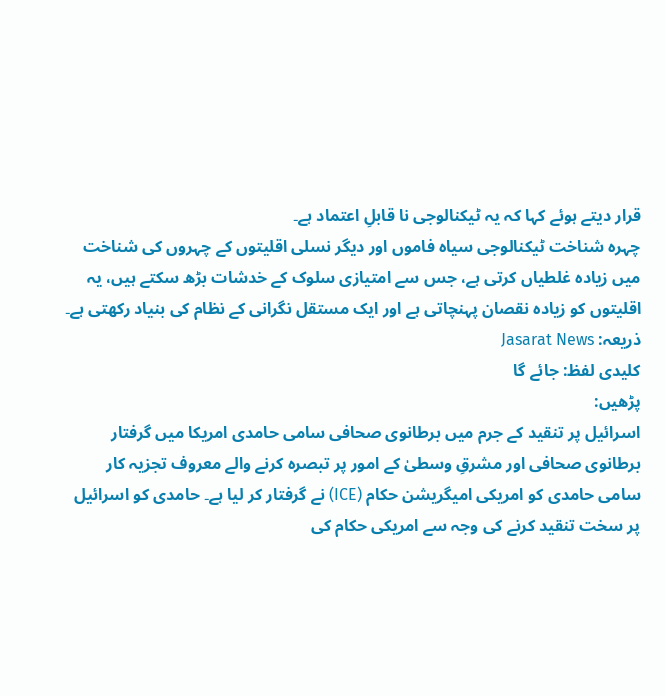قرار دیتے ہوئے کہا کہ یہ ٹیکنالوجی نا قابلِ اعتماد ہے۔
چہرہ شناخت ٹیکنالوجی سیاہ فاموں اور دیگر نسلی اقلیتوں کے چہروں کی شناخت میں زیادہ غلطیاں کرتی ہے، جس سے امتیازی سلوک کے خدشات بڑھ سکتے ہیں، یہ اقلیتوں کو زیادہ نقصان پہنچاتی ہے اور ایک مستقل نگرانی کے نظام کی بنیاد رکھتی ہے۔
ذریعہ: Jasarat News
کلیدی لفظ: جائے گا
پڑھیں:
اسرائیل پر تنقید کے جرم میں برطانوی صحافی سامی حامدی امریکا میں گرفتار
برطانوی صحافی اور مشرقِ وسطیٰ کے امور پر تبصرہ کرنے والے معروف تجزیہ کار سامی حامدی کو امریکی امیگریشن حکام (ICE) نے گرفتار کر لیا ہے۔ حامدی کو اسرائیل پر سخت تنقید کرنے کی وجہ سے امریکی حکام کی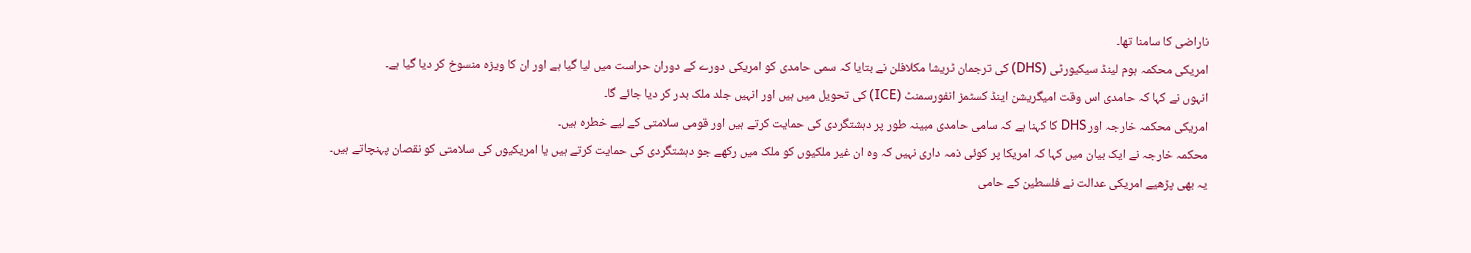ناراضی کا سامنا تھا۔
امریکی محکمہ ہوم لینڈ سیکیورٹی (DHS) کی ترجمان ٹریشا مکلافلن نے بتایا کہ سمی حامدی کو امریکی دورے کے دوران حراست میں لیا گیا ہے اور ان کا ویزہ منسوخ کر دیا گیا ہے۔
انہوں نے کہا کہ حامدی اس وقت امیگریشن اینڈ کسٹمز انفورسمنٹ (ICE) کی تحویل میں ہیں اور انہیں جلد ملک بدر کر دیا جائے گا۔
امریکی محکمہ خارجہ اور DHS کا کہنا ہے کہ سامی حامدی مبینہ طور پر دہشتگردی کی حمایت کرتے ہیں اور قومی سلامتی کے لیے خطرہ ہیں۔
محکمہ خارجہ نے ایک بیان میں کہا کہ امریکا پر کوئی ذمہ داری نہیں کہ وہ ان غیر ملکیوں کو ملک میں رکھے جو دہشتگردی کی حمایت کرتے ہیں یا امریکیوں کی سلامتی کو نقصان پہنچاتے ہیں۔
یہ بھی پڑھیے امریکی عدالت نے فلسطین کے حامی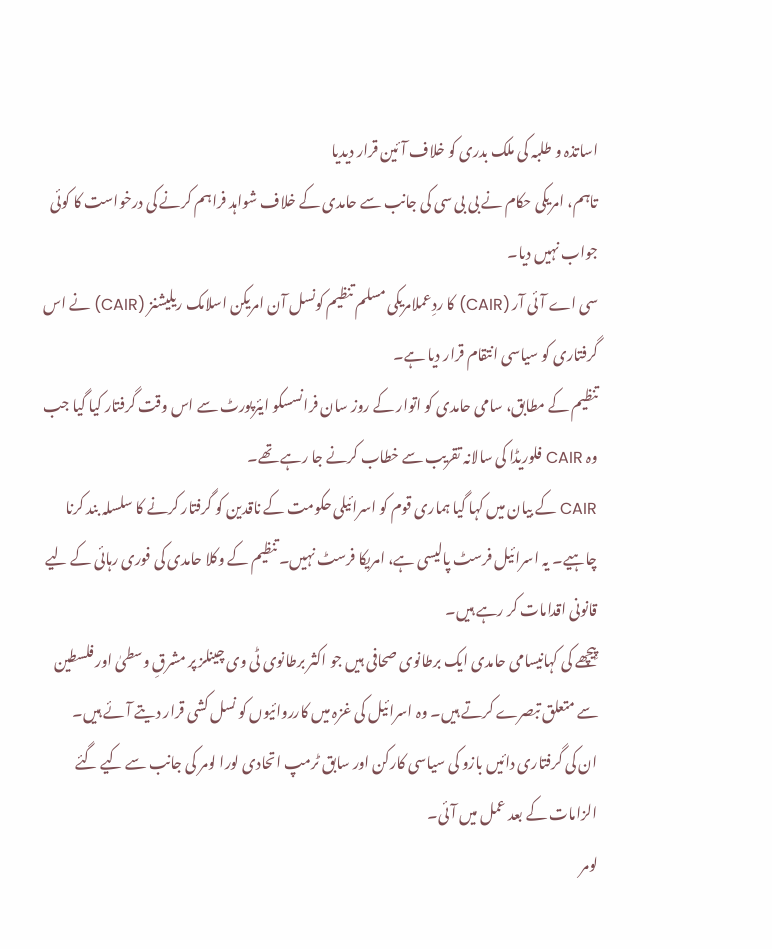اساتذہ و طلبہ کی ملک بدری کو خلاف آئین قرار دیدیا
تاہم، امریکی حکام نے بی بی سی کی جانب سے حامدی کے خلاف شواہد فراہم کرنے کی درخواست کا کوئی جواب نہیں دیا۔
سی اے آئی آر (CAIR) کا ردِعملامریکی مسلم تنظیم کونسل آن امریکن اسلامک ریلیشنز (CAIR) نے اس گرفتاری کو سیاسی انتقام قرار دیا ہے۔
تنظیم کے مطابق، سامی حامدی کو اتوار کے روز سان فرانسسکو ایئرپورٹ سے اس وقت گرفتار کیا گیا جب وہ CAIR فلوریڈا کی سالانہ تقریب سے خطاب کرنے جا رہے تھے۔
CAIR کے بیان میں کہا گیا ہماری قوم کو اسرائیلی حکومت کے ناقدین کو گرفتار کرنے کا سلسلہ بند کرنا چاہیے۔ یہ اسرائیل فرسٹ پالیسی ہے، امریکا فرسٹ نہیں۔ تنظیم کے وکلا حامدی کی فوری رہائی کے لیے قانونی اقدامات کر رہے ہیں۔
پِیچھے کی کہانیسامی حامدی ایک برطانوی صحافی ہیں جو اکثر برطانوی ٹی وی چینلز پر مشرقِ وسطیٰ اور فلسطین سے متعلق تبصرے کرتے ہیں۔ وہ اسرائیل کی غزہ میں کارروائیوں کو نسل کشی قرار دیتے آئے ہیں۔
ان کی گرفتاری دائیں بازو کی سیاسی کارکن اور سابق ٹرمپ اتحادی لورا لومر کی جانب سے کیے گئے الزامات کے بعد عمل میں آئی۔
لومر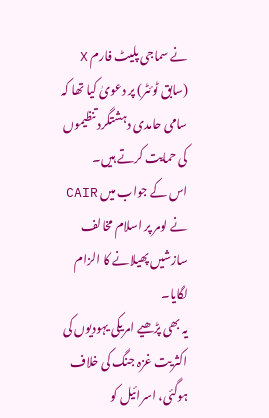نے سماجی پلیٹ فارم X (سابق ٹوئٹر) پر دعویٰ کیا تھا کہ سامی حامدی دہشتگرد تنظیموں کی حمایت کرتے ہیں۔
اس کے جواب میں CAIR نے لومر پر اسلام مخالف سازشیں پھیلانے کا الزام لگایا۔
یہ بھی پڑھیے امریکی یہودیوں کی اکثریت غزہ جنگ کی خلاف ہوگئی، اسرائیل کو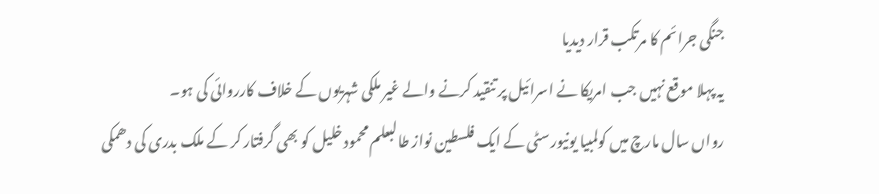جنگی جرائم کا مرتکب قرار دیدیا
یہ پہلا موقع نہیں جب امریکا نے اسرائیل پر تنقید کرنے والے غیر ملکی شہریوں کے خلاف کارروائی کی ہو۔
رواں سال مارچ میں کولمبیا یونیورسٹی کے ایک فلسطین نواز طالبعلم محمود خلیل کو بھی گرفتار کر کے ملک بدری کی دھمکی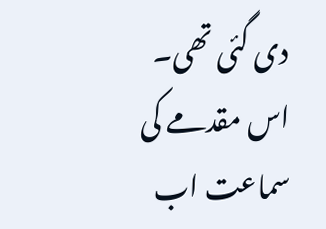دی گئی تھی۔ اس مقدمے کی سماعت اب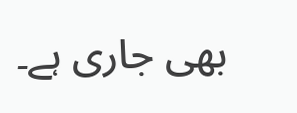بھی جاری ہے۔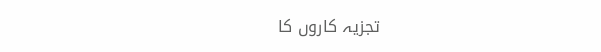تجزیہ کاروں کا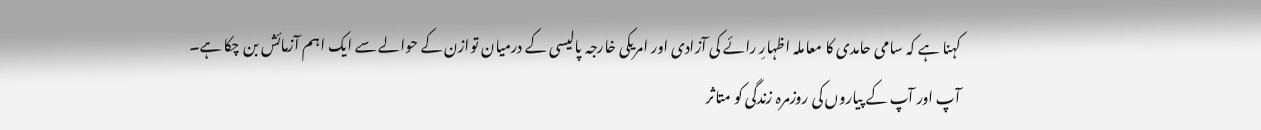کہنا ہے کہ سامی حامدی کا معاملہ اظہارِ رائے کی آزادی اور امریکی خارجہ پالیسی کے درمیان توازن کے حوالے سے ایک اہم آزمائش بن چکا ہے۔
آپ اور آپ کے پیاروں کی روزمرہ زندگی کو متاثر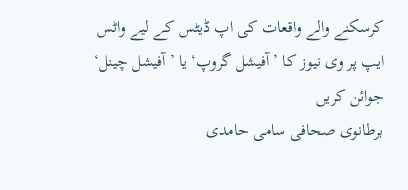کرسکنے والے واقعات کی اپ ڈیٹس کے لیے واٹس ایپ پر وی نیوز کا ’آفیشل گروپ‘ یا ’آفیشل چینل‘ جوائن کریں
برطانوی صحافی سامی حامدی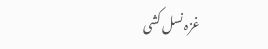غزہ نسل کشی